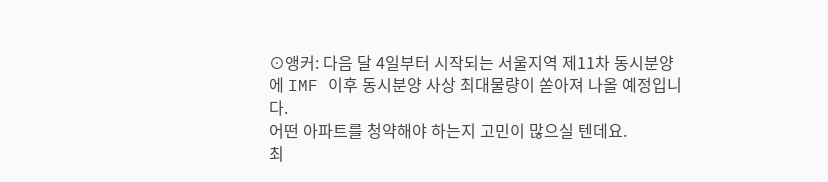⊙앵커: 다음 달 4일부터 시작되는 서울지역 제11차 동시분양에 IMF 이후 동시분양 사상 최대물량이 쏟아져 나올 예정입니다.
어떤 아파트를 청약해야 하는지 고민이 많으실 텐데요.
최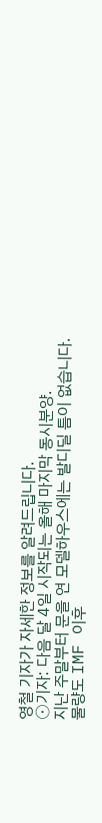영철 기자가 자세한 정보를 알려드립니다.
⊙기자: 다음 달 4일 시작되는 올해 마지막 동시분양.
지난 주말부터 문을 연 모델하우스에는 발디딜 틈이 없습니다.
물량도 IMF 이후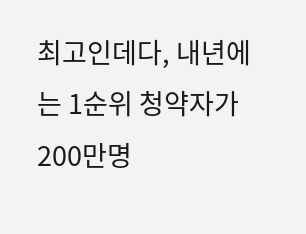최고인데다, 내년에는 1순위 청약자가 200만명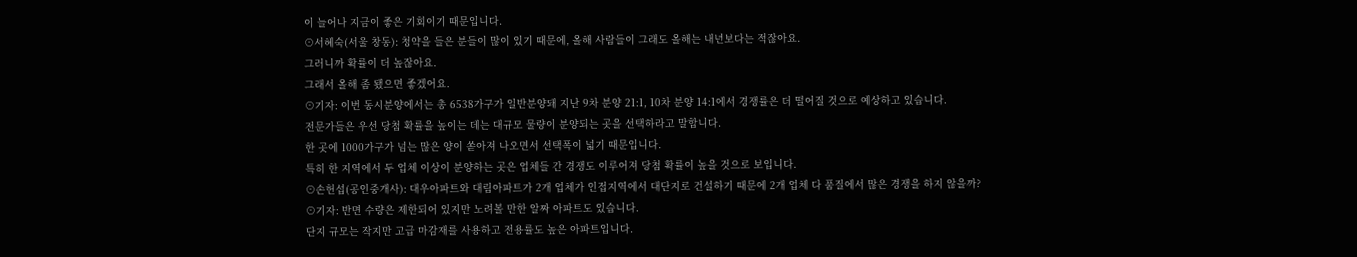이 늘어나 지금이 좋은 기회이기 때문입니다.
⊙서혜숙(서울 창동): 청약을 들은 분들이 많이 있기 때문에, 올해 사람들이 그래도 올해는 내년보다는 적잖아요.
그러니까 확률이 더 높잖아요.
그래서 올해 좀 됐으면 좋겠어요.
⊙기자: 이번 동시분양에서는 총 6538가구가 일반분양돼 지난 9차 분양 21:1, 10차 분양 14:1에서 경쟁률은 더 떨어질 것으로 예상하고 있습니다.
전문가들은 우선 당첨 확률을 높이는 데는 대규모 물량이 분양되는 곳을 선택하라고 말합니다.
한 곳에 1000가구가 넘는 많은 양이 쏟아져 나오면서 선택폭이 넓기 때문입니다.
특히 한 지역에서 두 업체 이상이 분양하는 곳은 업체들 간 경쟁도 이루어져 당첨 확률이 높을 것으로 보입니다.
⊙손헌섭(공인중개사): 대우아파트와 대림아파트가 2개 업체가 인접지역에서 대단지로 건설하기 때문에 2개 업체 다 품질에서 많은 경쟁을 하지 않을까?
⊙기자: 반면 수량은 제한되어 있지만 노려볼 만한 알짜 아파트도 있습니다.
단지 규모는 작지만 고급 마감재를 사용하고 전용률도 높은 아파트입니다.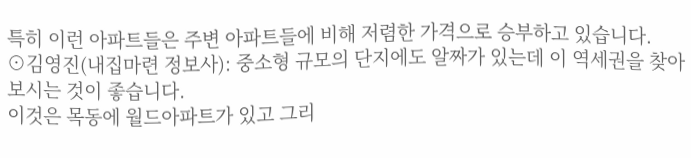특히 이런 아파트들은 주변 아파트들에 비해 저렴한 가격으로 승부하고 있습니다.
⊙김영진(내집마련 정보사): 중소형 규모의 단지에도 알짜가 있는데 이 역세권을 찾아보시는 것이 좋습니다.
이것은 목동에 월드아파트가 있고 그리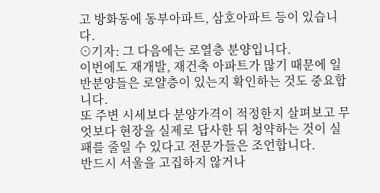고 방화동에 동부아파트, 삼호아파트 등이 있습니다.
⊙기자: 그 다음에는 로열층 분양입니다.
이번에도 재개발, 재건축 아파트가 많기 때문에 일반분양들은 로얄층이 있는지 확인하는 것도 중요합니다.
또 주변 시세보다 분양가격이 적정한지 살펴보고 무엇보다 현장을 실제로 답사한 뒤 청약하는 것이 실패를 줄일 수 있다고 전문가들은 조언합니다.
반드시 서울을 고집하지 않거나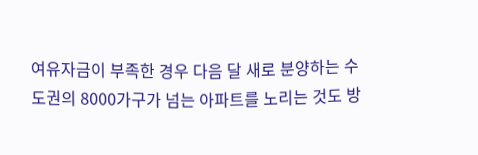여유자금이 부족한 경우 다음 달 새로 분양하는 수도권의 8000가구가 넘는 아파트를 노리는 것도 방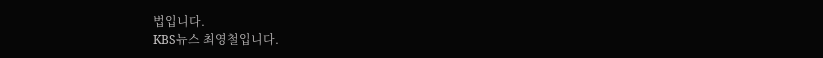법입니다.
KBS뉴스 최영철입니다.